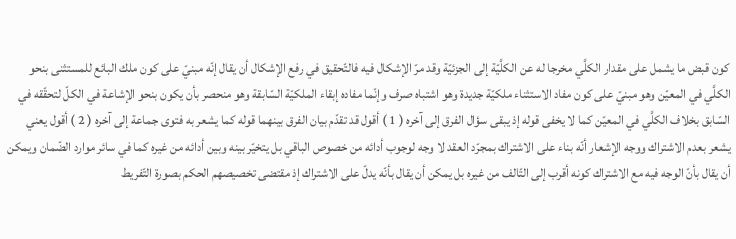كون قبض ما يشمل على مقدار الكلَّي مخرجا له عن الكلَّيّة إلى الجزئيّة وقد مرّ الإشكال فيه فالتّحقيق في رفع الإشكال أن يقال إنّه مبنيّ على كون ملك البائع للمستثنى بنحو الكلَّي في المعيّن وهو مبنيّ على كون مفاد الاستثناء ملكيّة جديدة وهو اشتباه صرف وإنّما مفاده إبقاء الملكيّة السّابقة وهو منحصر بأن يكون بنحو الإشاعة في الكلّ لتحقّقه في السّابق بخلاف الكلَّي في المعيّن كما لا يخفى قوله إذ يبقى سؤال الفرق إلى آخره ( 1 ) أقول قد تقدّم بيان الفرق بينهما قوله كما يشعر به فتوى جماعة إلى آخره ( 2 ) أقول يعني يشعر بعدم الاشتراك ووجه الإشعار أنّه بناء على الاشتراك بمجرّد العقد لا وجه لوجوب أدائه من خصوص الباقي بل يتخيّر بينه وبين أدائه من غيره كما في سائر موارد الضّمان ويمكن أن يقال بأنّ الوجه فيه مع الاشتراك كونه أقرب إلى التّالف من غيره بل يمكن أن يقال بأنّه يدلّ على الاشتراك إذ مقتضى تخصيصهم الحكم بصورة التّفريط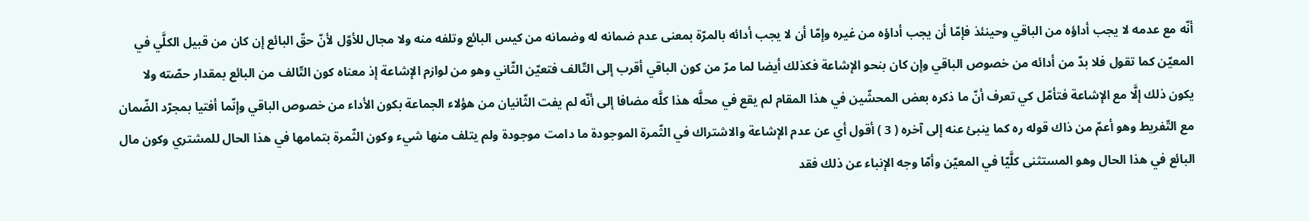أنّه مع عدمه لا يجب أداؤه من الباقي وحينئذ فإمّا أن يجب أداؤه من غيره وإمّا أن لا يجب أدائه بالمرّة بمعنى عدم ضمانه له وضمانه من كيس البائع وتلفه منه ولا مجال للأوّل لأنّ حقّ البائع إن كان من قبيل الكلَّي في المعيّن كما تقول فلا بدّ من أدائه من خصوص الباقي وإن كان بنحو الإشاعة فكذلك أيضا لما مرّ من كون الباقي أقرب إلى التّالف فتعيّن الثّاني وهو من لوازم الإشاعة إذ معناه كون التّالف من البائع بمقدار حصّته ولا يكون ذلك إلَّا مع الإشاعة فتأمّل كي تعرف أنّ ما ذكره بعض المحشّين في هذا المقام لم يقع في محلَّه هذا كلَّه مضافا إلى أنّه لم يفت الثّانيان من هؤلاء الجماعة بكون الأداء من خصوص الباقي وإنّما أفتيا بمجرّد الضّمان مع التّفريط وهو أعمّ من ذاك قوله ره كما ينبئ عنه إلى آخره ( 3 ) أقول أي عن عدم الإشاعة والاشتراك في الثّمرة الموجودة ما دامت موجودة ولم يتلف منها شيء وكون الثّمرة بتمامها في هذا الحال للمشتري وكون مال البائع في هذا الحال وهو المستثنى كلَّيّا في المعيّن وأمّا وجه الإنباء عن ذلك فقد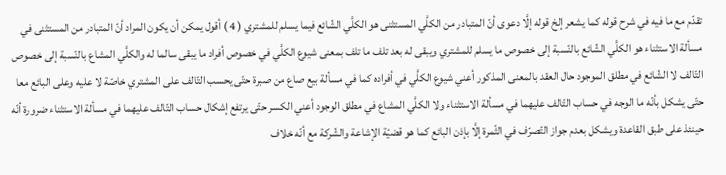تقدّم مع ما فيه في شرح قوله كما يشعر إلخ قوله إلَّا دعوى أنّ المتبادر من الكلَّي المستثنى هو الكلَّي الشّائع فيما يسلم للمشتري ( 4 ) أقول يمكن أن يكون المراد أنّ المتبادر من المستثنى في مسألة الاستثناء هو الكلَّي الشّائع بالنّسبة إلى خصوص ما يسلم للمشتري ويبقى له بعد تلف ما تلف بمعنى شيوع الكلَّي في خصوص أفراد ما يبقى سالما له والكلَّي المشاع بالنّسبة إلى خصوص التّالف لا الشّائع في مطلق الموجود حال العقد بالمعنى المذكور أعني شيوع الكلَّي في أفراده كما في مسألة بيع صاع من صبرة حتّى يحسب التّالف على المشتري خاصّة لا عليه وعلى البائع معا حتّى يشكل بأنّه ما الوجه في حساب التّالف عليهما في مسألة الاستثناء ولا الكلَّي المشاع في مطلق الوجود أعني الكسر حتّى يرتفع إشكال حساب التّالف عليهما في مسألة الاستثناء ضرورة أنّه حينئذ على طبق القاعدة ويشكل بعدم جواز التّصرّف في الثّمرة إلَّا بإذن البائع كما هو قضيّة الإشاعة والشّركة مع أنّه خلاف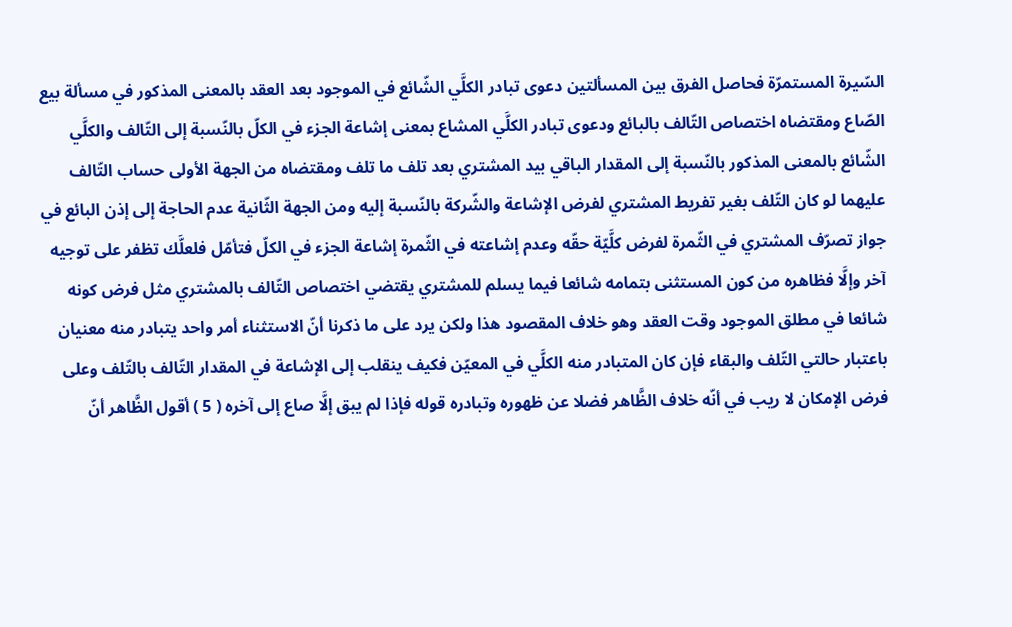السّيرة المستمرّة فحاصل الفرق بين المسألتين دعوى تبادر الكلَّي الشّائع في الموجود بعد العقد بالمعنى المذكور في مسألة بيع الصّاع ومقتضاه اختصاص التّالف بالبائع ودعوى تبادر الكلَّي المشاع بمعنى إشاعة الجزء في الكلّ بالنّسبة إلى التّالف والكلَّي الشّائع بالمعنى المذكور بالنّسبة إلى المقدار الباقي بيد المشتري بعد تلف ما تلف ومقتضاه من الجهة الأولى حساب التّالف عليهما لو كان التّلف بغير تفريط المشتري لفرض الإشاعة والشّركة بالنّسبة إليه ومن الجهة الثّانية عدم الحاجة إلى إذن البائع في جواز تصرّف المشتري في الثّمرة لفرض كلَّيّة حقّه وعدم إشاعته في الثّمرة إشاعة الجزء في الكلّ فتأمّل فلعلَّك تظفر على توجيه آخر وإلَّا فظاهره من كون المستثنى بتمامه شائعا فيما يسلم للمشتري يقتضي اختصاص التّالف بالمشتري مثل فرض كونه شائعا في مطلق الموجود وقت العقد وهو خلاف المقصود هذا ولكن يرد على ما ذكرنا أنّ الاستثناء أمر واحد يتبادر منه معنيان باعتبار حالتي التّلف والبقاء فإن كان المتبادر منه الكلَّي في المعيّن فكيف ينقلب إلى الإشاعة في المقدار التّالف بالتّلف وعلى فرض الإمكان لا ريب في أنّه خلاف الظَّاهر فضلا عن ظهوره وتبادره قوله فإذا لم يبق إلَّا صاع إلى آخره ( 5 ) أقول الظَّاهر أنّ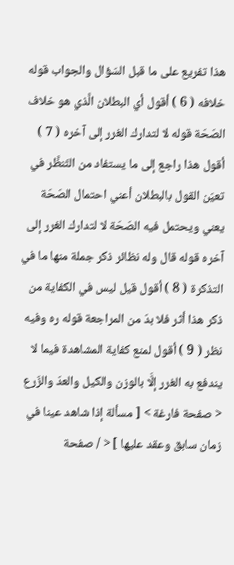هذا تفريع على ما قبل السّؤال والجواب قوله خلافه ( 6 ) أقول أي البطلان الَّذي هو خلاف الصّحّة قوله لا لتدارك الغرر إلى آخره ( 7 ) أقول هذا راجع إلى ما يستفاد من التّنظَّر في تعيّن القول بالبطلان أعني احتمال الصّحّة يعني ويحتمل فيه الصّحّة لا لتدارك الغرر إلى آخره قوله قال وله نظائر ذكر جملة منها ما في التذكرة ( 8 ) أقول قيل ليس في الكفاية من ذكر هذا أثر فلا بدّ من المراجعة قوله ره وفيه نظر ( 9 ) أقول لمنع كفاية المشاهدة فيما لا يندفع به الغرر إلَّا بالوزن والكيل والعدّ والزّرع < صفحة فارغة > [ مسألة إذا شاهد عينا في زمان سابق وعقد عليها ] < / صفحة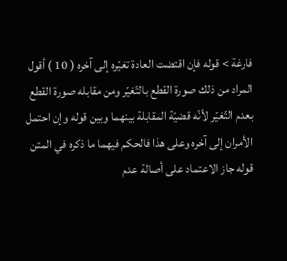فارغة > قوله فإن اقتضت العادة تغيّره إلى آخره ( 10 ) أقول المراد من ذلك صورة القطع بالتّغيّر ومن مقابله صورة القطع بعدم التّغيّر لأنّه قضيّة المقابلة بينهما وبين قوله وإن احتمل الأمران إلى آخره وعلى هذا فالحكم فيهما ما ذكره في المتن قوله جاز الاعتماد على أصالة عدم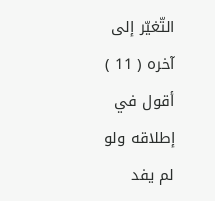التّغيّر إلى آخره ( 11 ) أقول في إطلاقه ولو لم يفد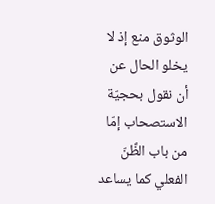الوثوق منع إذ لا يخلو الحال عن أن نقول بحجيّة الاستصحاب إمّا من باب الظَّنّ الفعلي كما يساعد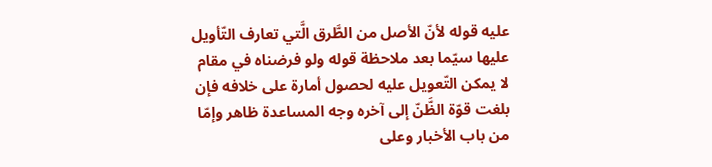عليه قوله لأنّ الأصل من الطَّرق الَّتي تعارف التّأويل عليها سيّما بعد ملاحظة قوله ولو فرضناه في مقام لا يمكن التّعويل عليه لحصول أمارة على خلافه فإن بلغت قوّة الظَّنّ إلى آخره وجه المساعدة ظاهر وإمّا من باب الأخبار وعلى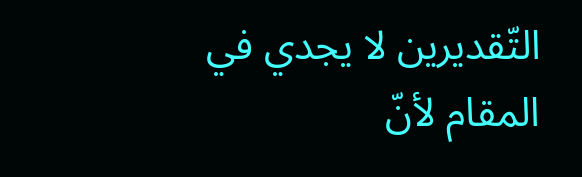التّقديرين لا يجدي في المقام لأنّ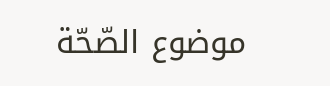موضوع الصّحّة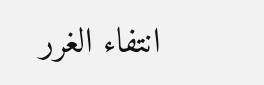انتفاء الغرر